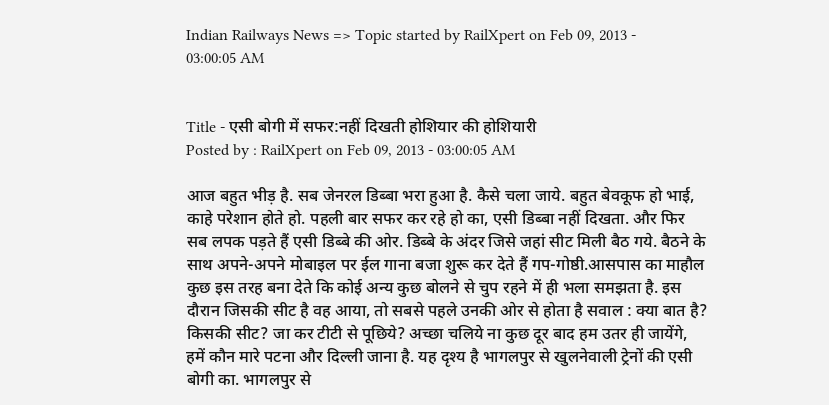Indian Railways News => Topic started by RailXpert on Feb 09, 2013 - 03:00:05 AM


Title - एसी बोगी में सफर:नहीं दिखती होशियार की होशियारी
Posted by : RailXpert on Feb 09, 2013 - 03:00:05 AM

आज बहुत भीड़ है. सब जेनरल डिब्बा भरा हुआ है. कैसे चला जाये. बहुत बेवकूफ हो भाई, काहे परेशान होते हो. पहली बार सफर कर रहे हो का, एसी डिब्बा नहीं दिखता. और फिर सब लपक पड़ते हैं एसी डिब्बे की ओर. डिब्बे के अंदर जिसे जहां सीट मिली बैठ गये. बैठने के साथ अपने-अपने मोबाइल पर ईल गाना बजा शुरू कर देते हैं गप-गोष्ठी.आसपास का माहौल कुछ इस तरह बना देते कि कोई अन्य कुछ बोलने से चुप रहने में ही भला समझता है. इस दौरान जिसकी सीट है वह आया, तो सबसे पहले उनकी ओर से होता है सवाल : क्या बात है? किसकी सीट? जा कर टीटी से पूछिये? अच्छा चलिये ना कुछ दूर बाद हम उतर ही जायेंगे, हमें कौन मारे पटना और दिल्ली जाना है. यह दृश्य है भागलपुर से खुलनेवाली ट्रेनों की एसी बोगी का. भागलपुर से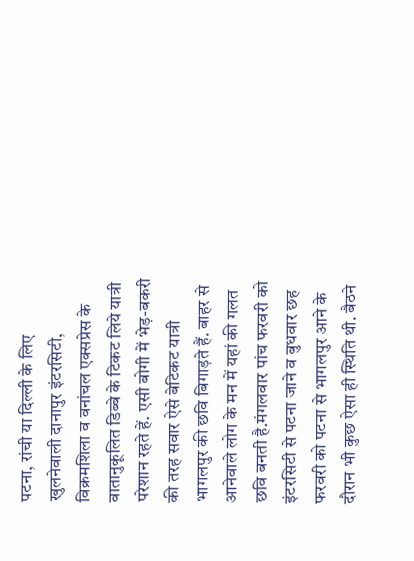पटना, रांची या दिल्ली के लिए खुलनेवाली दानापुर इंटरसिटी, विक्रमशिला व वनांचल एक्सप्रेस के वातानुकूलित डिब्बे के टिकट लिये यात्री परेशान रहते हें. एसी बोगी में भेड़-बकरी की तरह सवार ऐसे बेटिकट यात्री भागलपुर की छवि बिगाड़ते हैं. बाहर से आनेवाले लोग के मन में यहां की गलत छवि बनती है.मंगलवार पांच फरवरी को इंटरसिटी से पटना जाने व बुधवार छह फरवरी को पटना से भागलपुर आने के दौरान भी कुछ ऐसा ही स्थिति थी. बैठने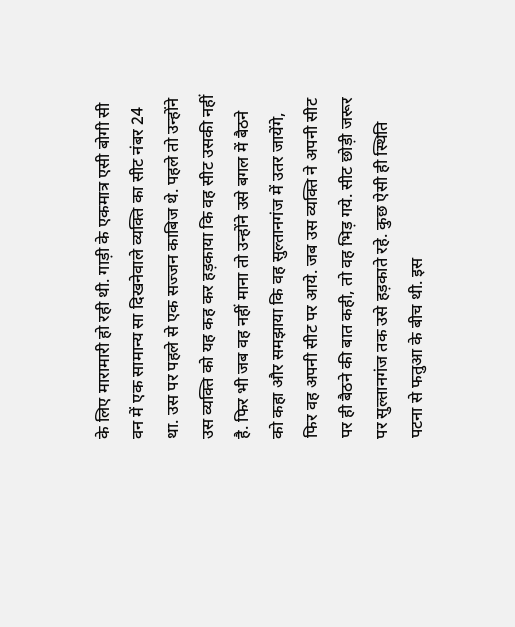के लिए मारामारी हो रही थी. गाड़ी के एकमात्र एसी बोगी सी वन में एक सामान्य सा दिखनेवाले व्यक्ति का सीट नंबर 24 था. उस पर पहले से एक सज्जन काबिज थे. पहले तो उन्होंने उस व्यक्ति को यह कह कर हड़काया कि वह सीट उसकी नहीं है. फिर भी जब वह नहीं माना तो उन्होंने उसे बगल में बैठने को कहा और समझाया कि वह सुल्तानगंज में उतर जायेंगे, फिर वह अपनी सीट पर आये. जब उस व्यक्ति ने अपनी सीट पर ही बैठने की बात कही, तो वह भिड़ गये. सीट छोड़ी जरूर पर सुल्तानगंज तक उसे हड़काते रहे. कुछ ऐसी ही स्थिति पटना से फतुआ के बीच थी. इस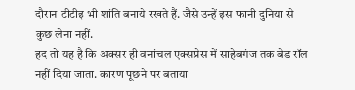दौरान टीटीइ भी शांति बनाये रखते हैं. जैसे उन्हें इस फानी दुनिया से कुछ लेना नहीं.
हद तो यह है कि अक्सर ही वनांचल एक्सप्रेस में साहेबगंज तक बेड रॉल नहीं दिया जाता. कारण पूछने पर बताया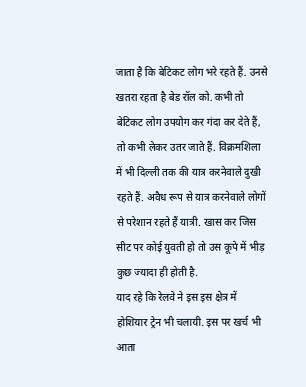जाता है कि बेटिकट लोग भरे रहते हैं. उनसे खतरा रहता है बेड रॉल को. कभी तो बेटिकट लोग उपयोग कर गंदा कर देते हैं, तो कभी लेकर उतर जाते हैं. विक्रमशिला में भी दिल्ली तक की यात्र करनेवाले दुखी रहते हैं. अवैध रूप से यात्र करनेवाले लोगों से परेशान रहते हैं यात्री. खास कर जिस सीट पर कोई युवती हो तो उस कूपे में भीड़ कुछ ज्यादा ही होती है.
याद रहे कि रेलवे ने इस इस क्षेत्र में होशियार ट्रेन भी चलायी. इस पर खर्च भी आता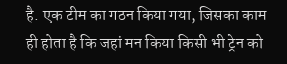है. एक टीम का गठन किया गया, जिसका काम ही होता है कि जहां मन किया किसी भी ट्रेन को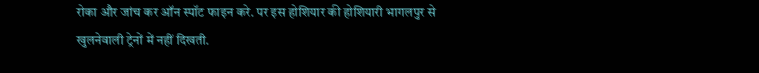रोका और जांच कर ऑन स्पॉट फाइन करे. पर इस होशियार की होशियारी भागलपुर से खुलनेवाली ट्रेनों में नहीं दिखती.